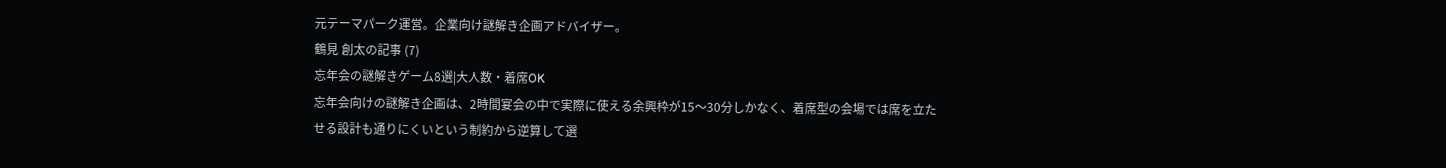元テーマパーク運営。企業向け謎解き企画アドバイザー。
鶴見 創太の記事 (7)
忘年会の謎解きゲーム8選|大人数・着席OK
忘年会向けの謎解き企画は、2時間宴会の中で実際に使える余興枠が15〜30分しかなく、着席型の会場では席を立たせる設計も通りにくいという制約から逆算して選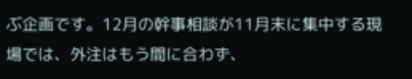ぶ企画です。12月の幹事相談が11月末に集中する現場では、外注はもう間に合わず、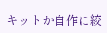キットか自作に絞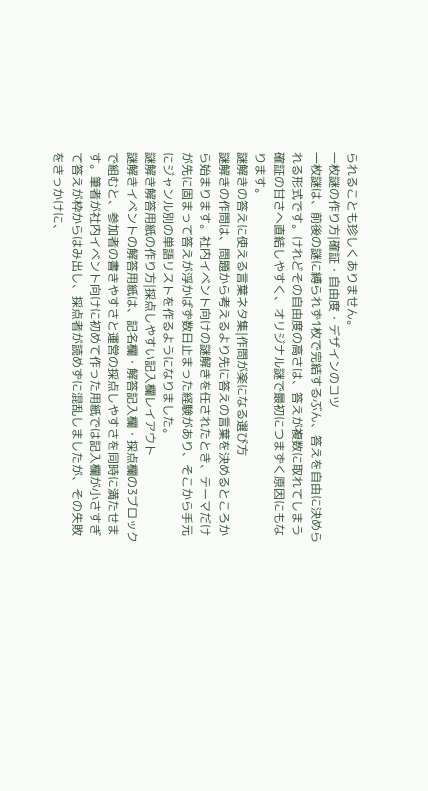られることも珍しくありません。
一枚謎の作り方|確証・自由度・デザインのコツ
一枚謎は、前後の謎に縛られず1枚で完結するぶん、答えを自由に決められる形式です。けれどその自由度の高さは、答えが複数に取れてしまう確証の甘さへ直結しやすく、オリジナル謎で最初につまずく原因にもなります。
謎解きの答えに使える言葉ネタ集|作問が楽になる選び方
謎解きの作問は、問題から考えるより先に答えの言葉を決めるところから始まります。社内イベント向けの謎解きを任されたとき、テーマだけが先に固まって答えが浮かばず数日止まった経験があり、そこから手元にジャンル別の単語リストを作るようになりました。
謎解き解答用紙の作り方|採点しやすい記入欄レイアウト
謎解きイベントの解答用紙は、記名欄・解答記入欄・採点欄の3ブロックで組むと、参加者の書きやすさと運営の採点しやすさを同時に満たせます。筆者が社内イベント向けに初めて作った用紙では記入欄が小さすぎて答えが枠からはみ出し、採点者が読めずに混乱しましたが、その失敗をきっかけに、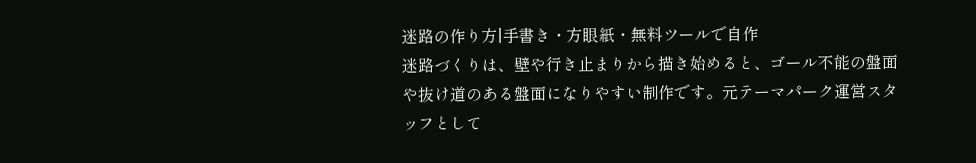迷路の作り方|手書き・方眼紙・無料ツールで自作
迷路づくりは、壁や行き止まりから描き始めると、ゴール不能の盤面や抜け道のある盤面になりやすい制作です。元テーマパーク運営スタッフとして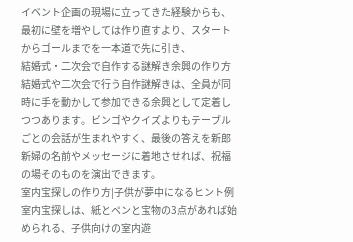イベント企画の現場に立ってきた経験からも、最初に壁を増やしては作り直すより、スタートからゴールまでを一本道で先に引き、
結婚式・二次会で自作する謎解き余興の作り方
結婚式や二次会で行う自作謎解きは、全員が同時に手を動かして参加できる余興として定着しつつあります。ビンゴやクイズよりもテーブルごとの会話が生まれやすく、最後の答えを新郎新婦の名前やメッセージに着地させれば、祝福の場そのものを演出できます。
室内宝探しの作り方|子供が夢中になるヒント例
室内宝探しは、紙とペンと宝物の3点があれば始められる、子供向けの室内遊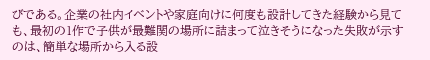びである。企業の社内イベントや家庭向けに何度も設計してきた経験から見ても、最初の1作で子供が最難関の場所に詰まって泣きそうになった失敗が示すのは、簡単な場所から入る設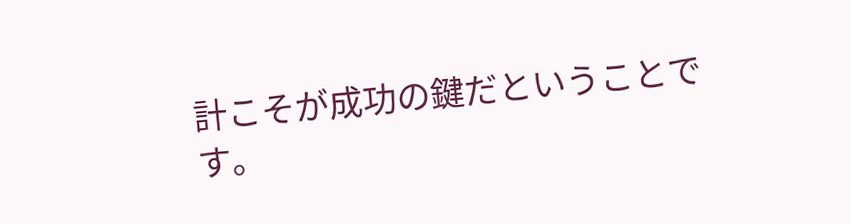計こそが成功の鍵だということです。